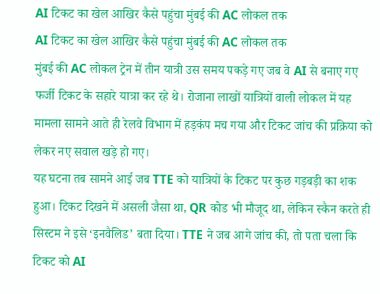AI टिकट का खेल आखिर कैसे पहुंचा मुंबई की AC लोकल तक
AI टिकट का खेल आखिर कैसे पहुंचा मुंबई की AC लोकल तक
मुंबई की AC लोकल ट्रेन में तीन यात्री उस समय पकड़े गए जब वे AI से बनाए गए फर्जी टिकट के सहारे यात्रा कर रहे थे। रोजाना लाखों यात्रियों वाली लोकल में यह मामला सामने आते ही रेलवे विभाग में हड़कंप मच गया और टिकट जांच की प्रक्रिया को लेकर नए सवाल खड़े हो गए।
यह घटना तब सामने आई जब TTE को यात्रियों के टिकट पर कुछ गड़बड़ी का शक हुआ। टिकट दिखने में असली जैसा था, QR कोड भी मौजूद था, लेकिन स्कैन करते ही सिस्टम ने इसे ‘इनवैलिड’ बता दिया। TTE ने जब आगे जांच की, तो पता चला कि टिकट को AI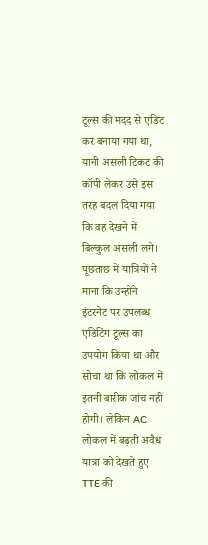टूल्स की मदद से एडिट कर बनाया गया था, यानी असली टिकट की कॉपी लेकर उसे इस तरह बदल दिया गया कि वह देखने में बिल्कुल असली लगे।
पूछताछ में यात्रियों ने माना कि उन्होंने इंटरनेट पर उपलब्ध एडिटिंग टूल्स का उपयोग किया था और सोचा था कि लोकल में इतनी बारीक जांच नहीं होगी। लेकिन AC लोकल में बढ़ती अवैध यात्रा को देखते हुए TTE की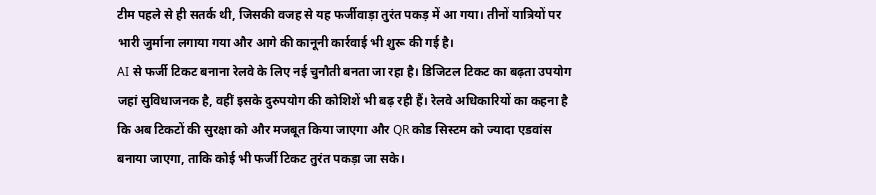टीम पहले से ही सतर्क थी, जिसकी वजह से यह फर्जीवाड़ा तुरंत पकड़ में आ गया। तीनों यात्रियों पर भारी जुर्माना लगाया गया और आगे की कानूनी कार्रवाई भी शुरू की गई है।
AI से फर्जी टिकट बनाना रेलवे के लिए नई चुनौती बनता जा रहा है। डिजिटल टिकट का बढ़ता उपयोग जहां सुविधाजनक है, वहीं इसके दुरुपयोग की कोशिशें भी बढ़ रही हैं। रेलवे अधिकारियों का कहना है कि अब टिकटों की सुरक्षा को और मजबूत किया जाएगा और QR कोड सिस्टम को ज्यादा एडवांस बनाया जाएगा, ताकि कोई भी फर्जी टिकट तुरंत पकड़ा जा सके।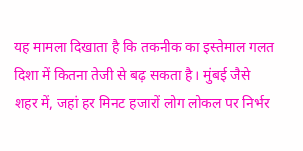यह मामला दिखाता है कि तकनीक का इस्तेमाल गलत दिशा में कितना तेजी से बढ़ सकता है। मुंबई जैसे शहर में, जहां हर मिनट हजारों लोग लोकल पर निर्भर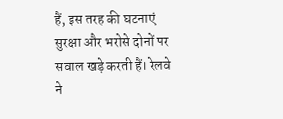हैं, इस तरह की घटनाएं सुरक्षा और भरोसे दोनों पर सवाल खड़े करती हैं। रेलवे ने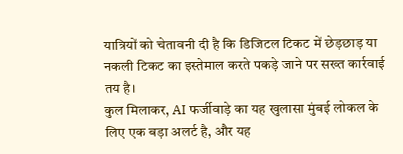यात्रियों को चेतावनी दी है कि डिजिटल टिकट में छेड़छाड़ या नकली टिकट का इस्तेमाल करते पकड़े जाने पर सख्त कार्रवाई तय है।
कुल मिलाकर, AI फर्जीवाड़े का यह खुलासा मुंबई लोकल के लिए एक बड़ा अलर्ट है, और यह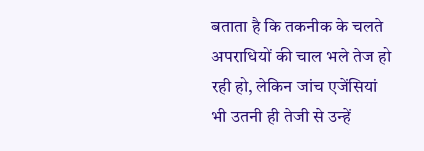बताता है कि तकनीक के चलते अपराधियों की चाल भले तेज हो रही हो, लेकिन जांच एजेंसियां भी उतनी ही तेजी से उन्हें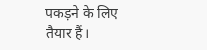पकड़ने के लिए तैयार हैं।